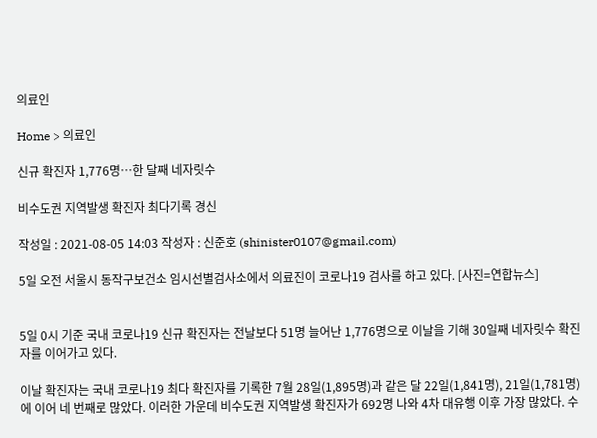의료인

Home > 의료인

신규 확진자 1,776명…한 달째 네자릿수

비수도권 지역발생 확진자 최다기록 경신

작성일 : 2021-08-05 14:03 작성자 : 신준호 (shinister0107@gmail.com)

5일 오전 서울시 동작구보건소 임시선별검사소에서 의료진이 코로나19 검사를 하고 있다. [사진=연합뉴스]


5일 0시 기준 국내 코로나19 신규 확진자는 전날보다 51명 늘어난 1,776명으로 이날을 기해 30일째 네자릿수 확진자를 이어가고 있다.

이날 확진자는 국내 코로나19 최다 확진자를 기록한 7월 28일(1,895명)과 같은 달 22일(1,841명), 21일(1,781명)에 이어 네 번째로 많았다. 이러한 가운데 비수도권 지역발생 확진자가 692명 나와 4차 대유행 이후 가장 많았다. 수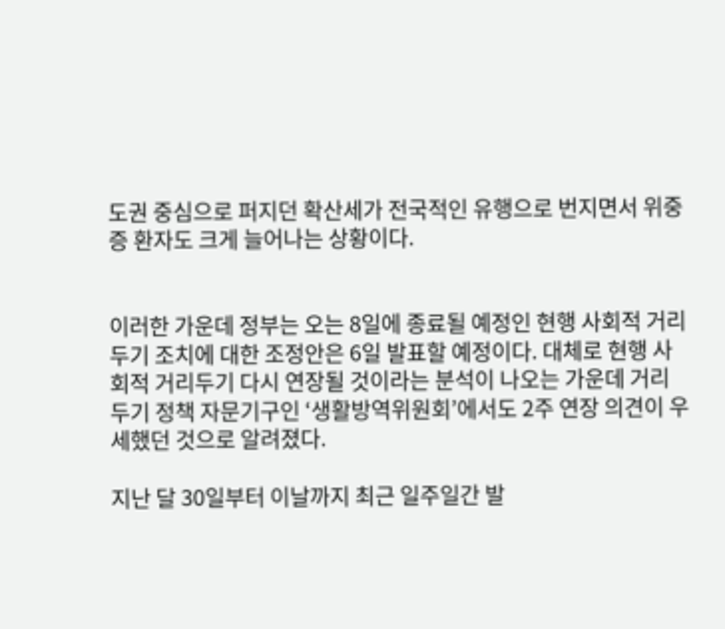도권 중심으로 퍼지던 확산세가 전국적인 유행으로 번지면서 위중증 환자도 크게 늘어나는 상황이다.


이러한 가운데 정부는 오는 8일에 종료될 예정인 현행 사회적 거리두기 조치에 대한 조정안은 6일 발표할 예정이다. 대체로 현행 사회적 거리두기 다시 연장될 것이라는 분석이 나오는 가운데 거리두기 정책 자문기구인 ‘생활방역위원회’에서도 2주 연장 의견이 우세했던 것으로 알려졌다.

지난 달 30일부터 이날까지 최근 일주일간 발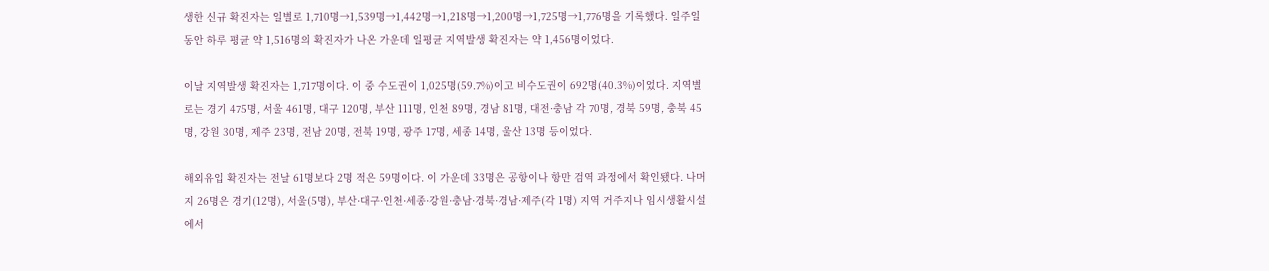생한 신규 확진자는 일별로 1,710명→1,539명→1,442명→1,218명→1,200명→1,725명→1,776명을 기록했다. 일주일 동안 하루 평균 약 1,516명의 확진자가 나온 가운데 일평균 지역발생 확진자는 약 1,456명이었다.

이날 지역발생 확진자는 1,717명이다. 이 중 수도권이 1,025명(59.7%)이고 비수도권이 692명(40.3%)이었다. 지역별로는 경기 475명, 서울 461명, 대구 120명, 부산 111명, 인천 89명, 경남 81명, 대전·충남 각 70명, 경북 59명, 충북 45명, 강원 30명, 제주 23명, 전남 20명, 전북 19명, 광주 17명, 세종 14명, 울산 13명 등이었다.

해외유입 확진자는 전날 61명보다 2명 적은 59명이다. 이 가운데 33명은 공항이나 항만 검역 과정에서 확인됐다. 나머지 26명은 경기(12명), 서울(5명), 부산·대구·인천·세종·강원·충남·경북·경남·제주(각 1명) 지역 거주지나 임시생활시설에서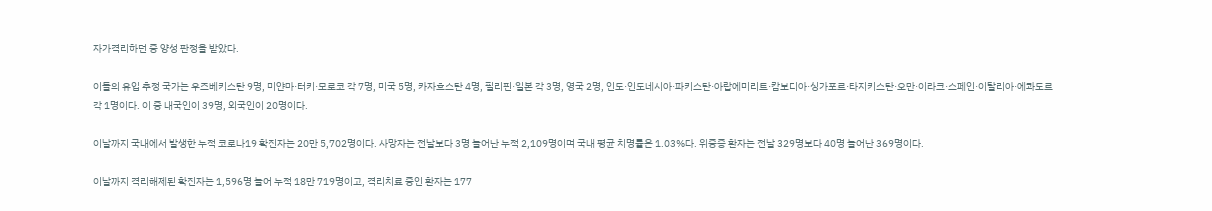자가격리하던 중 양성 판정을 받았다.

이들의 유입 추정 국가는 우즈베키스탄 9명, 미얀마·터키·모로코 각 7명, 미국 5명, 카자흐스탄 4명, 필리핀·일본 각 3명, 영국 2명, 인도·인도네시아·파키스탄·아랍에미리트·캄보디아·싱가포르·타지키스탄·오만·이라크·스페인·이탈리아·에콰도르 각 1명이다. 이 중 내국인이 39명, 외국인이 20명이다.

이날까지 국내에서 발생한 누적 코로나19 확진자는 20만 5,702명이다. 사망자는 전날보다 3명 늘어난 누적 2,109명이며 국내 평균 치명률은 1.03%다. 위중증 환자는 전날 329명보다 40명 늘어난 369명이다.

이날까지 격리해제된 확진자는 1,596명 늘어 누적 18만 719명이고, 격리치료 중인 환자는 177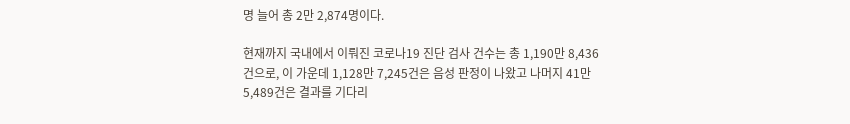명 늘어 총 2만 2,874명이다.

현재까지 국내에서 이뤄진 코로나19 진단 검사 건수는 총 1,190만 8,436건으로, 이 가운데 1,128만 7,245건은 음성 판정이 나왔고 나머지 41만 5,489건은 결과를 기다리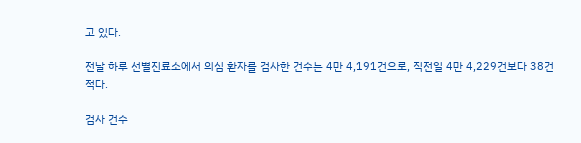고 있다.

전날 하루 선별진료소에서 의심 환자를 검사한 건수는 4만 4,191건으로, 직전일 4만 4,229건보다 38건 적다.

검사 건수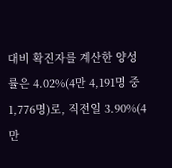대비 확진자를 계산한 양성률은 4.02%(4만 4,191명 중 1,776명)로, 직전일 3.90%(4만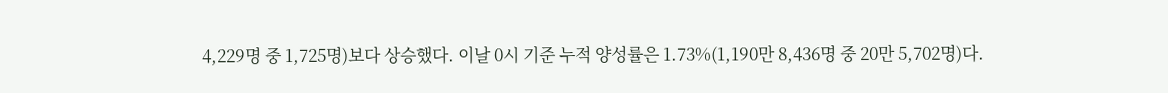4,229명 중 1,725명)보다 상승했다. 이날 0시 기준 누적 양성률은 1.73%(1,190만 8,436명 중 20만 5,702명)다.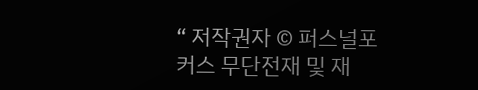“ 저작권자 © 퍼스널포커스 무단전재 및 재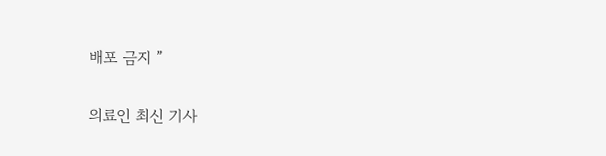배포 금지 ”

의료인 최신 기사